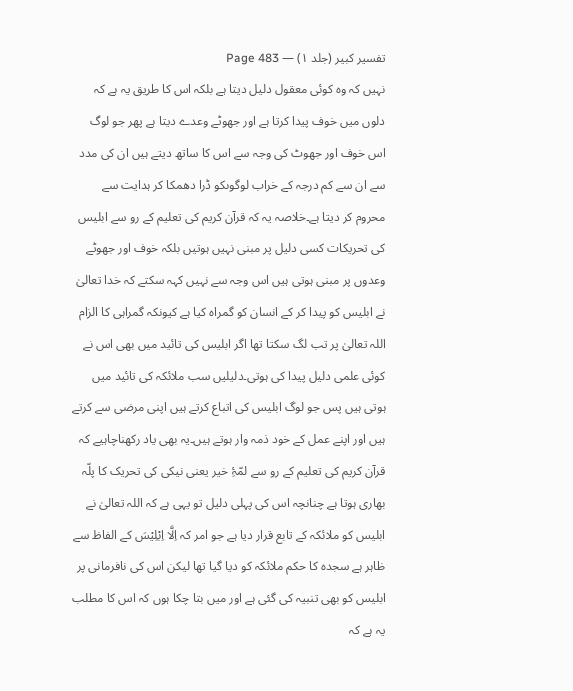تفسیر کبیر (جلد ۱) — Page 483
نہیں کہ وہ کوئی معقول دلیل دیتا ہے بلکہ اس کا طریق یہ ہے کہ دلوں میں خوف پیدا کرتا ہے اور جھوٹے وعدے دیتا ہے پھر جو لوگ اس خوف اور جھوٹ کی وجہ سے اس کا ساتھ دیتے ہیں ان کی مدد سے ان سے کم درجہ کے خراب لوگوںکو ڈرا دھمکا کر ہدایت سے محروم کر دیتا ہے۔خلاصہ یہ کہ قرآن کریم کی تعلیم کے رو سے ابلیس کی تحریکات کسی دلیل پر مبنی نہیں ہوتیں بلکہ خوف اور جھوٹے وعدوں پر مبنی ہوتی ہیں اس وجہ سے نہیں کہہ سکتے کہ خدا تعالیٰ نے ابلیس کو پیدا کر کے انسان کو گمراہ کیا ہے کیونکہ گمراہی کا الزام اللہ تعالیٰ پر تب لگ سکتا تھا اگر ابلیس کی تائید میں بھی اس نے کوئی علمی دلیل پیدا کی ہوتی۔دلیلیں سب ملائکہ کی تائید میں ہوتی ہیں پس جو لوگ ابلیس کی اتباع کرتے ہیں اپنی مرضی سے کرتے ہیں اور اپنے عمل کے خود ذمہ وار ہوتے ہیں۔یہ بھی یاد رکھناچاہیے کہ قرآن کریم کی تعلیم کے رو سے لمّۂِ خیر یعنی نیکی کی تحریک کا پلّہ بھاری ہوتا ہے چنانچہ اس کی پہلی دلیل تو یہی ہے کہ اللہ تعالیٰ نے ابلیس کو ملائکہ کے تابع قرار دیا ہے جو امر کہ اِلَّا اِبْلِیْسَ کے الفاظ سے ظاہر ہے سجدہ کا حکم ملائکہ کو دیا گیا تھا لیکن اس کی نافرمانی پر ابلیس کو بھی تنبیہ کی گئی ہے اور میں بتا چکا ہوں کہ اس کا مطلب یہ ہے کہ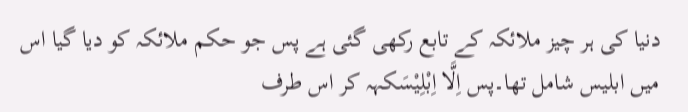دنیا کی ہر چیز ملائکہ کے تابع رکھی گئی ہے پس جو حکم ملائکہ کو دیا گیا اس میں ابلیس شامل تھا۔پس اِلَّا اِبْلِیْسَکہہ کر اس طرف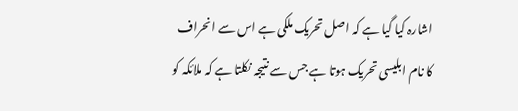اشارہ کیا گیا ہے کہ اصل تحریک ملکی ہے اس سے انحراف کا نام ابلیسی تحریک ہوتا ہے جس سے نتیجہ نکلتا ہے کہ ملائکہ کو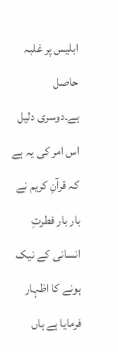ابلیس پر غلبہ حاصل ہے۔دوسری دلیل اس امر کی یہ ہے کہ قرآنِ کریم نے بار بار فطرتِ انسانی کے نیک ہونے کا اظہار فرمایا ہے ہاں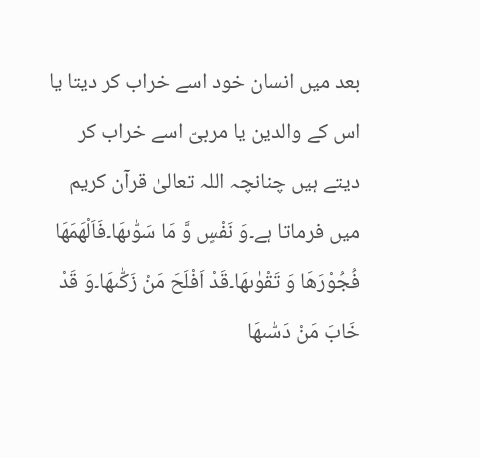بعد میں انسان خود اسے خراب کر دیتا یا اس کے والدین یا مربیّ اسے خراب کر دیتے ہیں چنانچہ اللہ تعالیٰ قرآن کریم میں فرماتا ہے۔وَ نَفْسٍ وَّ مَا سَوّٰىهَا۔فَاَلْهَمَهَا فُجُوْرَهَا وَ تَقْوٰىهَا۔قَدْ اَفْلَحَ مَنْ زَكّٰىهَا۔وَ قَدْ خَابَ مَنْ دَسّٰىهَا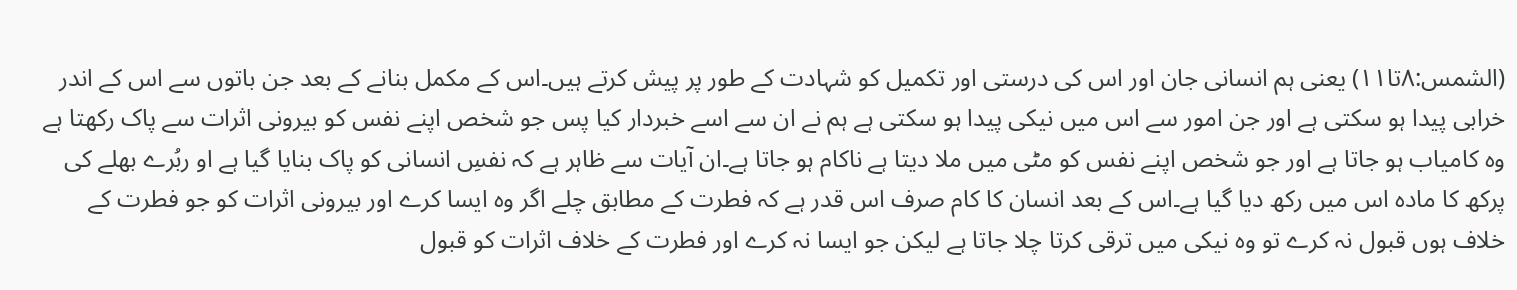(الشمس:۸تا۱۱) یعنی ہم انسانی جان اور اس کی درستی اور تکمیل کو شہادت کے طور پر پیش کرتے ہیں۔اس کے مکمل بنانے کے بعد جن باتوں سے اس کے اندر خرابی پیدا ہو سکتی ہے اور جن امور سے اس میں نیکی پیدا ہو سکتی ہے ہم نے ان سے اسے خبردار کیا پس جو شخص اپنے نفس کو بیرونی اثرات سے پاک رکھتا ہے وہ کامیاب ہو جاتا ہے اور جو شخص اپنے نفس کو مٹی میں ملا دیتا ہے ناکام ہو جاتا ہے۔ان آیات سے ظاہر ہے کہ نفسِ انسانی کو پاک بنایا گیا ہے او ربُرے بھلے کی پرکھ کا مادہ اس میں رکھ دیا گیا ہے۔اس کے بعد انسان کا کام صرف اس قدر ہے کہ فطرت کے مطابق چلے اگر وہ ایسا کرے اور بیرونی اثرات کو جو فطرت کے خلاف ہوں قبول نہ کرے تو وہ نیکی میں ترقی کرتا چلا جاتا ہے لیکن جو ایسا نہ کرے اور فطرت کے خلاف اثرات کو قبول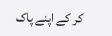کر کے اپنے پاک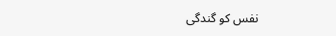نفس کو گندگی